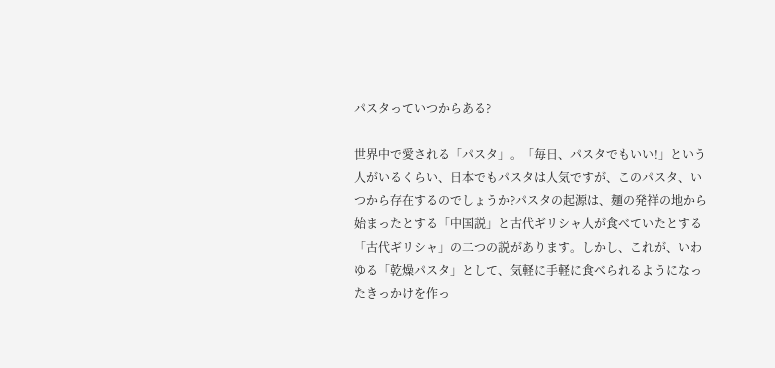パスタっていつからある?

世界中で愛される「パスタ」。「毎日、パスタでもいい!」という人がいるくらい、日本でもパスタは人気ですが、このパスタ、いつから存在するのでしょうか?パスタの起源は、麺の発祥の地から始まったとする「中国説」と古代ギリシャ人が食べていたとする「古代ギリシャ」の二つの説があります。しかし、これが、いわゆる「乾燥パスタ」として、気軽に手軽に食べられるようになったきっかけを作っ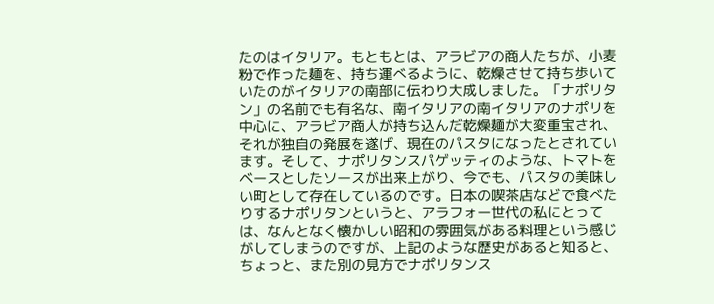たのはイタリア。もともとは、アラビアの商人たちが、小麦粉で作った麺を、持ち運べるように、乾燥させて持ち歩いていたのがイタリアの南部に伝わり大成しました。「ナポリタン」の名前でも有名な、南イタリアの南イタリアのナポリを中心に、アラビア商人が持ち込んだ乾燥麺が大変重宝され、それが独自の発展を遂げ、現在のパスタになったとされています。そして、ナポリタンスパゲッティのような、トマトをベースとしたソースが出来上がり、今でも、パスタの美味しい町として存在しているのです。日本の喫茶店などで食べたりするナポリタンというと、アラフォー世代の私にとっては、なんとなく懐かしい昭和の雰囲気がある料理という感じがしてしまうのですが、上記のような歴史があると知ると、ちょっと、また別の見方でナポリタンス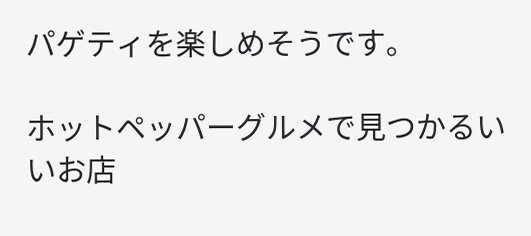パゲティを楽しめそうです。

ホットペッパーグルメで見つかるいいお店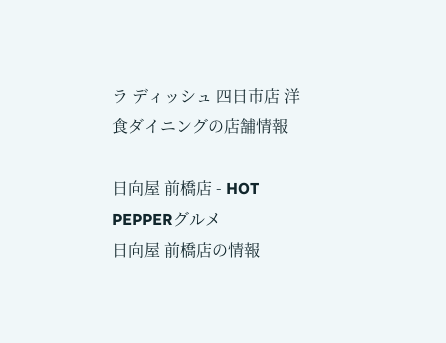ラ ディッシュ 四日市店 洋食ダイニングの店舗情報

日向屋 前橋店 - HOT PEPPERグルメ
日向屋 前橋店の情報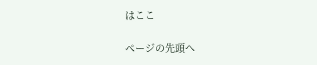はここ

ページの先頭へ